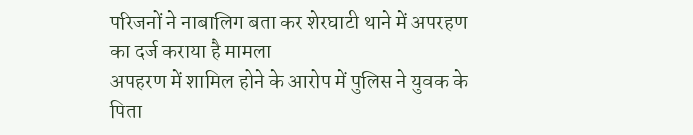परिजनों ने नाबालिग बता कर शेरघाटी थाने में अपरहण का दर्ज कराया है मामला
अपहरण में शामिल होने के आरोप में पुलिस ने युवक के पिता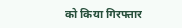को किया गिरफ्तार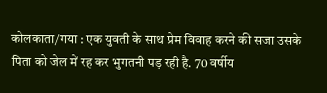कोलकाता/गया : एक युवती के साथ प्रेम विवाह करने की सजा उसके पिता को जेल में रह कर भुगतनी पड़ रही है. 70 वर्षीय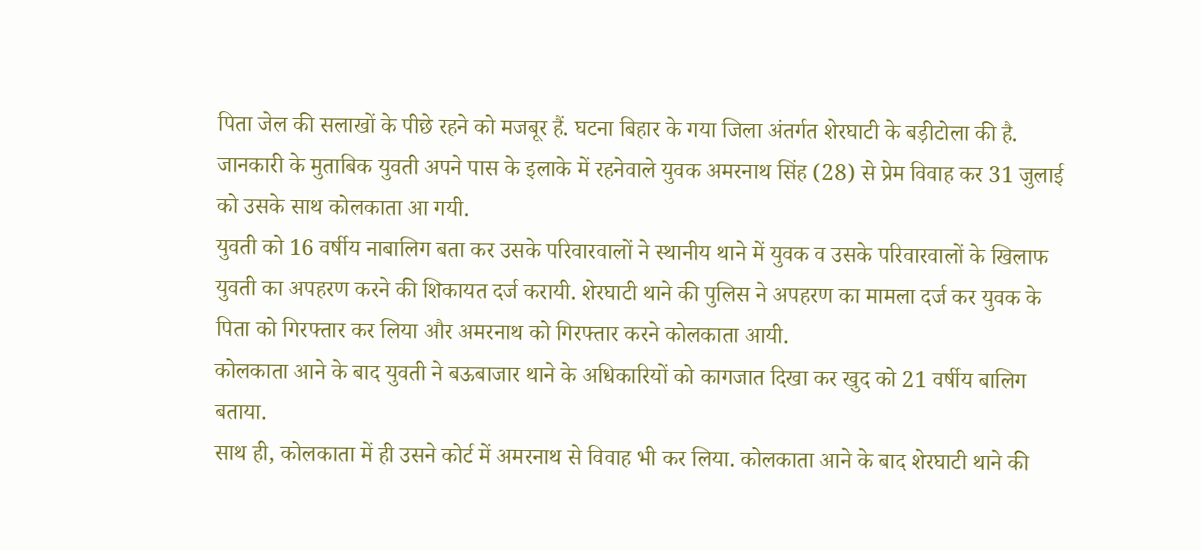पिता जेल की सलाखों के पीछे रहने को मजबूर हैं. घटना बिहार के गया जिला अंतर्गत शेरघाटी के बड़ीटोला की है. जानकारी के मुताबिक युवती अपने पास के इलाके में रहनेवाले युवक अमरनाथ सिंह (28) से प्रेम विवाह कर 31 जुलाई को उसके साथ कोलकाता आ गयी.
युवती को 16 वर्षीय नाबालिग बता कर उसके परिवारवालों ने स्थानीय थाने में युवक व उसके परिवारवालों के खिलाफ युवती का अपहरण करने की शिकायत दर्ज करायी. शेरघाटी थाने की पुलिस ने अपहरण का मामला दर्ज कर युवक के पिता को गिरफ्तार कर लिया और अमरनाथ को गिरफ्तार करने कोलकाता आयी.
कोलकाता आने के बाद युवती ने बऊबाजार थाने के अधिकारियों को कागजात दिखा कर खुद को 21 वर्षीय बालिग बताया.
साथ ही, कोलकाता में ही उसने कोर्ट में अमरनाथ से विवाह भी कर लिया. कोलकाता आने के बाद शेरघाटी थाने की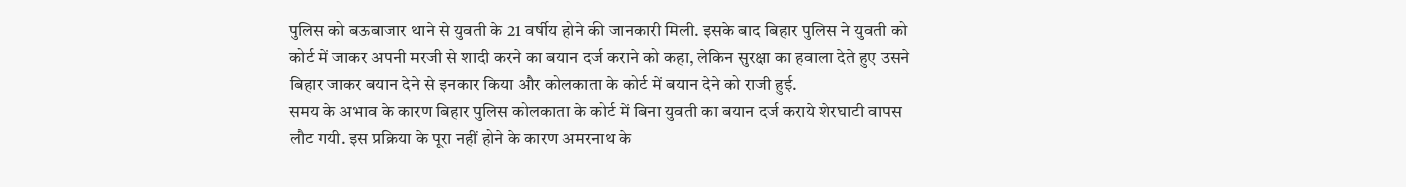पुलिस को बऊबाजार थाने से युवती के 21 वर्षीय होने की जानकारी मिली. इसके बाद बिहार पुलिस ने युवती को कोर्ट में जाकर अपनी मरजी से शादी करने का बयान दर्ज कराने को कहा, लेकिन सुरक्षा का हवाला देते हुए उसने बिहार जाकर बयान देने से इनकार किया और कोलकाता के कोर्ट में बयान देने को राजी हुई.
समय के अभाव के कारण बिहार पुलिस कोलकाता के कोर्ट में बिना युवती का बयान दर्ज कराये शेरघाटी वापस लौट गयी. इस प्रक्रिया के पूरा नहीं होने के कारण अमरनाथ के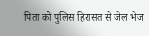पिता को पुलिस हिरासत से जेल भेज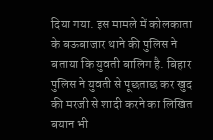दिया गया. इस मामले में कोलकाता के बऊबाजार थाने की पुलिस ने बताया कि युवती बालिग है. बिहार पुलिस ने युवती से पूछताछ कर खुद की मरजी से शादी करने का लिखित बयान भी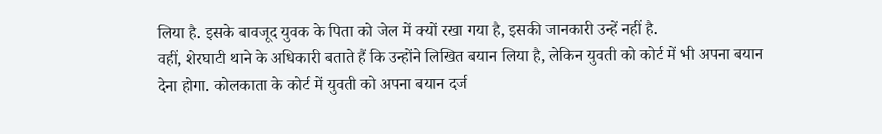लिया है. इसके बावजूद युवक के पिता को जेल में क्यों रखा गया है, इसकी जानकारी उन्हें नहीं है.
वहीं, शेरघाटी थाने के अधिकारी बताते हैं कि उन्होंने लिखित बयान लिया है, लेकिन युवती को कोर्ट में भी अपना बयान देना होगा. कोलकाता के कोर्ट में युवती को अपना बयान दर्ज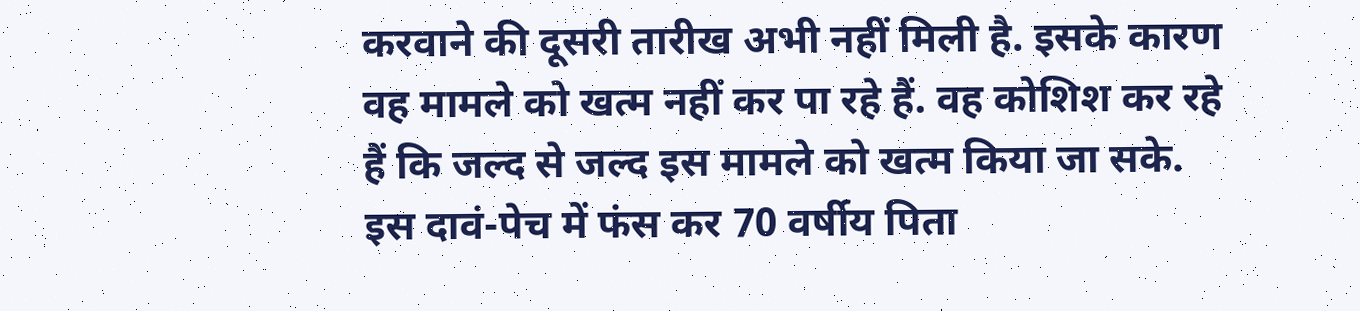करवाने की दूसरी तारीख अभी नहीं मिली है. इसके कारण वह मामले को खत्म नहीं कर पा रहे हैं. वह कोशिश कर रहे हैं कि जल्द से जल्द इस मामले को खत्म किया जा सके. इस दावं-पेच में फंस कर 70 वर्षीय पिता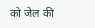को जेल की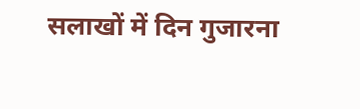सलाखों में दिन गुजारना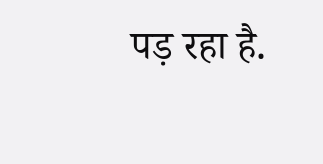पड़ रहा है.